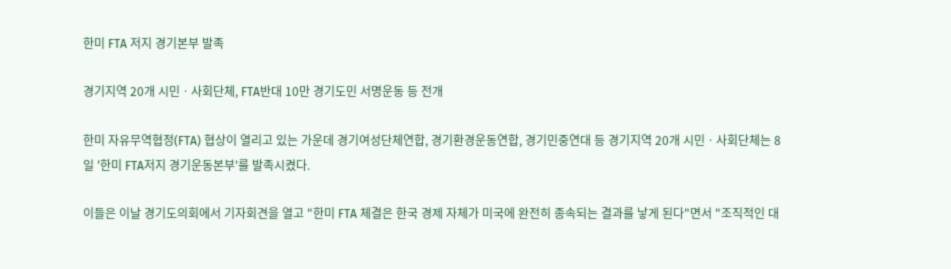한미 FTA 저지 경기본부 발족

경기지역 20개 시민ㆍ사회단체, FTA반대 10만 경기도민 서명운동 등 전개

한미 자유무역협정(FTA) 협상이 열리고 있는 가운데 경기여성단체연합, 경기환경운동연합, 경기민중연대 등 경기지역 20개 시민ㆍ사회단체는 8일 '한미 FTA저지 경기운동본부'를 발족시켰다.

이들은 이날 경기도의회에서 기자회견을 열고 "한미 FTA 체결은 한국 경제 자체가 미국에 완전히 종속되는 결과를 낳게 된다"면서 "조직적인 대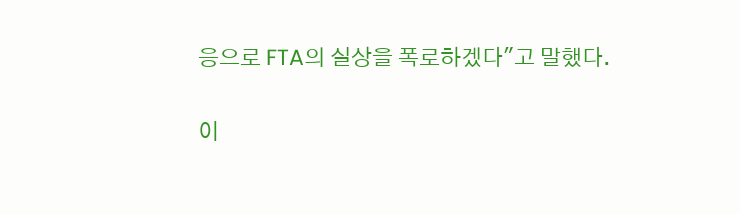응으로 FTA의 실상을 폭로하겠다"고 말했다.

이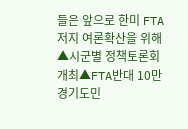들은 앞으로 한미 FTA 저지 여론확산을 위해 ▲시군별 정책토론회 개최▲FTA반대 10만 경기도민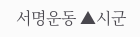서명운동 ▲시군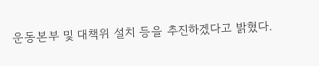운동본부 및 대책위 설치 등을 추진하겠다고 밝혔다.